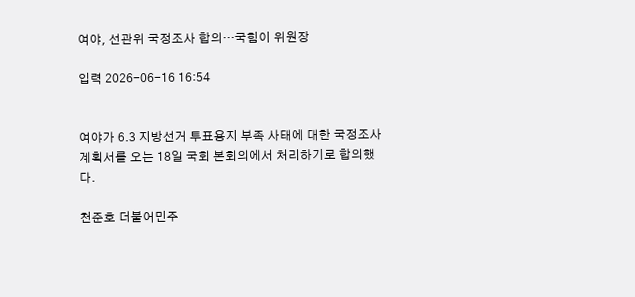여야, 선관위 국정조사 합의…국힘이 위원장

입력 2026-06-16 16:54


여야가 6.3 지방선거 투표용지 부족 사태에 대한 국정조사 계획서를 오는 18일 국회 본회의에서 처리하기로 합의했다.

천준호 더불어민주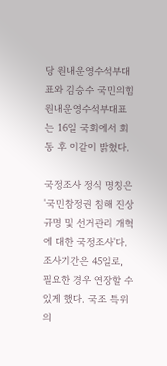당 원내운영수석부대표와 김승수 국민의힘 원내운영수석부대표는 16일 국회에서 회동 후 이같이 밝혔다.

국정조사 정식 명칭은 '국민참정권 침해 진상규명 및 선거관리 개혁에 대한 국정조사'다. 조사기간은 45일로, 필요한 경우 연장할 수 있게 했다. 국조 특위의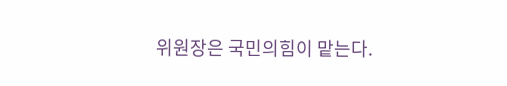위원장은 국민의힘이 맡는다.